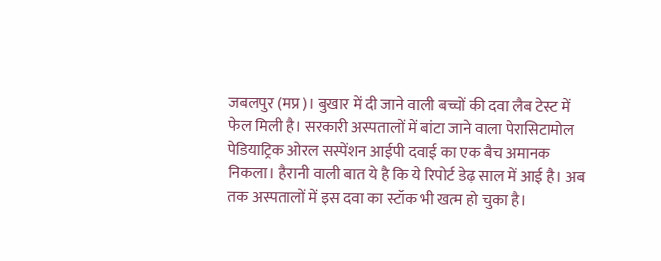जबलपुर (मप्र)। बुखार में दी जाने वाली बच्चों की दवा लैब टेस्ट में फेल मिली है। सरकारी अस्पतालों में बांटा जाने वाला पेरासिटामोल पेडियाट्रिक ओरल सस्पेंशन आईपी दवाई का एक बैच अमानक निकला। हैरानी वाली बात ये है कि ये रिपोर्ट डेढ़ साल में आई है। अब तक अस्पतालों में इस दवा का स्टॉक भी खत्म हो चुका है।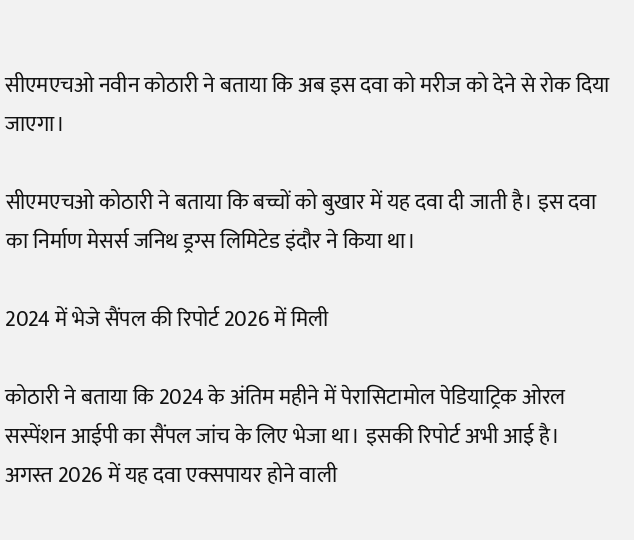सीएमएचओ नवीन कोठारी ने बताया कि अब इस दवा को मरीज को देने से रोक दिया जाएगा।

सीएमएचओ कोठारी ने बताया कि बच्चों को बुखार में यह दवा दी जाती है। इस दवा का निर्माण मेसर्स जनिथ ड्रग्स लिमिटेड इंदौर ने किया था।

2024 में भेजे सैंपल की रिपोर्ट 2026 में मिली

कोठारी ने बताया कि 2024 के अंतिम महीने में पेरासिटामोल पेडियाट्रिक ओरल सस्पेंशन आईपी का सैंपल जांच के लिए भेजा था। इसकी रिपोर्ट अभी आई है। अगस्त 2026 में यह दवा एक्सपायर होने वाली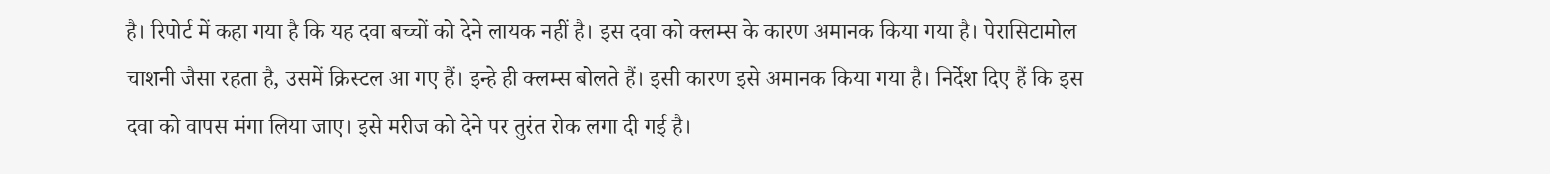है। रिपोर्ट में कहा गया है कि यह दवा बच्चों को देने लायक नहीं है। इस दवा को क्लम्स के कारण अमानक किया गया है। पेरासिटामोल चाशनी जैसा रहता है, उसमें क्रिस्टल आ गए हैं। इन्हे ही क्लम्स बोलते हैं। इसी कारण इसे अमानक किया गया है। निर्देश दिए हैं कि इस दवा को वापस मंगा लिया जाए। इसे मरीज को देने पर तुरंत रोक लगा दी गई है।